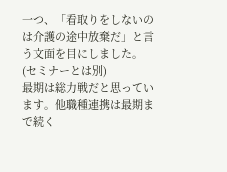一つ、「看取りをしないのは介護の途中放棄だ」と言う文面を目にしました。(セミナーとは別)
最期は総力戦だと思っています。他職種連携は最期まで続く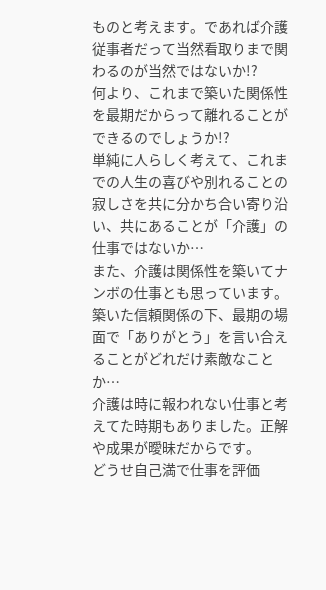ものと考えます。であれば介護従事者だって当然看取りまで関わるのが当然ではないか!?
何より、これまで築いた関係性を最期だからって離れることができるのでしょうか!?
単純に人らしく考えて、これまでの人生の喜びや別れることの寂しさを共に分かち合い寄り沿い、共にあることが「介護」の仕事ではないか…
また、介護は関係性を築いてナンボの仕事とも思っています。築いた信頼関係の下、最期の場面で「ありがとう」を言い合えることがどれだけ素敵なことか…
介護は時に報われない仕事と考えてた時期もありました。正解や成果が曖昧だからです。
どうせ自己満で仕事を評価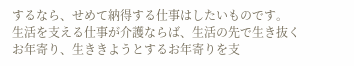するなら、せめて納得する仕事はしたいものです。
生活を支える仕事が介護ならば、生活の先で生き抜くお年寄り、生ききようとするお年寄りを支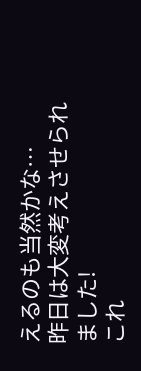えるのも当然かな…
昨日は大変考えさせられました!
これ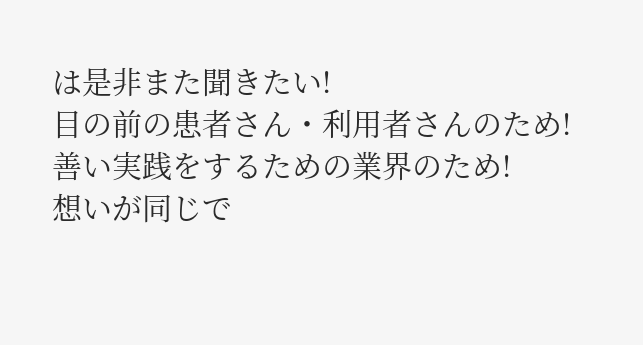は是非また聞きたい!
目の前の患者さん・利用者さんのため!
善い実践をするための業界のため!
想いが同じで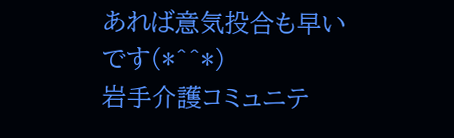あれば意気投合も早いです(*^^*)
岩手介護コミュニテ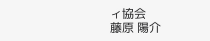ィ協会
藤原 陽介